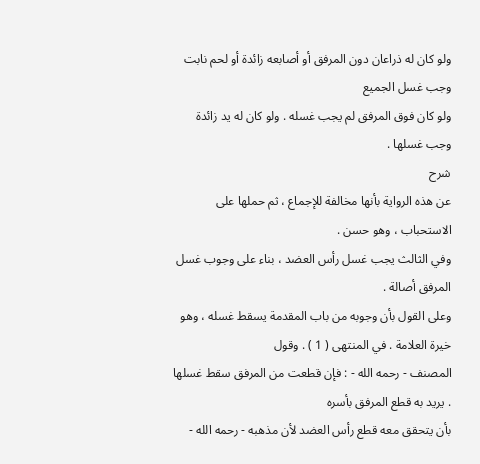ولو كان له ذراعان دون المرفق أو أصابعه زائدة أو لحم نابت وجب غسل الجميع
ولو كان فوق المرفق لم يجب غسله . ولو كان له يد زائدة وجب غسلها .
شرح
عن هذه الرواية بأنها مخالفة للإجماع ، ثم حملها على الاستحباب ، وهو حسن .
وفي الثالث يجب غسل رأس العضد ، بناء على وجوب غسل المرفق أصالة .
وعلى القول بأن وجوبه من باب المقدمة يسقط غسله ، وهو خيرة العلامة . في المنتهى ( 1 ) . وقول
المصنف - رحمه الله - : فإن قطعت من المرفق سقط غسلها . يريد به قطع المرفق بأسره
بأن يتحقق معه قطع رأس العضد لأن مذهبه - رحمه الله -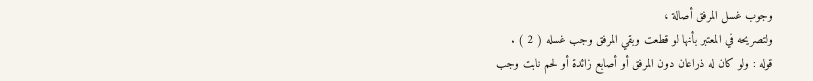وجوب غسل المرفق أصالة ،
ولتصريحه في المعتبر بأنها لو قطعت وبقي المرفق وجب غسله ( 2 ) .
قوله : ولو كان له ذراعان دون المرفق أو أصابع زائدة أو لحم نابت وجب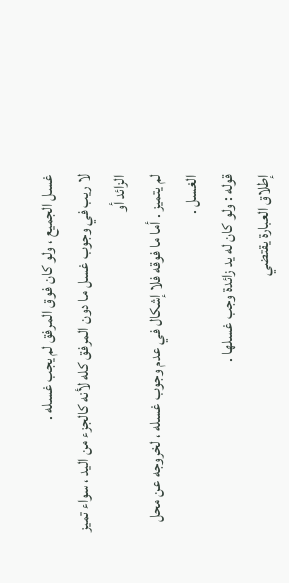غسل الجميع ، ولو كان فوق المرفق لم يجب غسله .
لا ريب في وجوب غسل ما دون المرفق كله لأنه كالجزء من اليد ، سواء تميز الزائد أو
لم يتميز . أما ما فوقه فلا إشكال في عدم وجوب غسله ، لخروجه عن محل الغسل .
قوله : ولو كان له يد زائدة وجب غسلها .
إطلاق العبارة يقتضي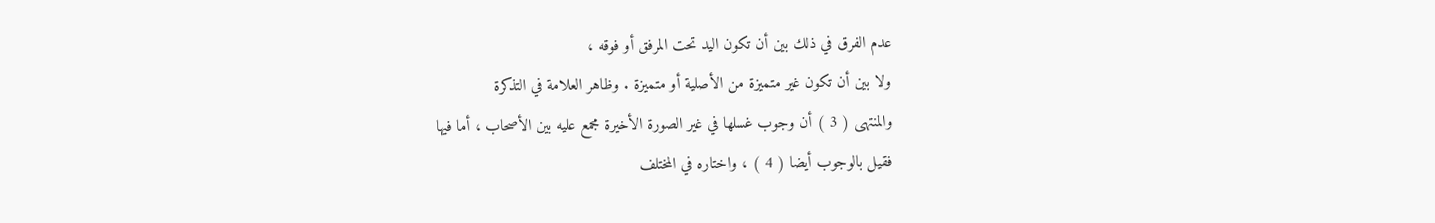عدم الفرق في ذلك بين أن تكون اليد تحت المرفق أو فوقه ،
ولا بين أن تكون غير متميزة من الأصلية أو متميزة . وظاهر العلامة في التذكرة
والمنتهى ( 3 ) أن وجوب غسلها في غير الصورة الأخيرة مجمع عليه بين الأصحاب ، أما فيها
فقيل بالوجوب أيضا ( 4 ) ، واختاره في المختلف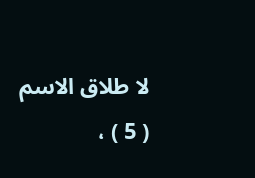لا طلاق الاسم ( 5 ) ،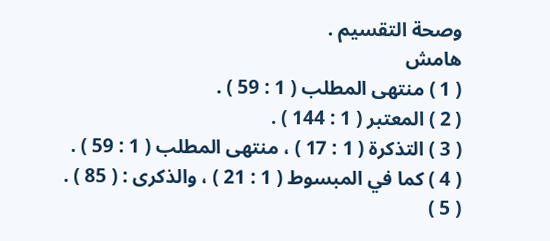وصحة التقسيم .
هامش
( 1 ) منتهى المطلب ( 1 : 59 ) .
( 2 ) المعتبر ( 1 : 144 ) .
( 3 ) التذكرة ( 1 : 17 ) ، منتهى المطلب ( 1 : 59 ) .
( 4 ) كما في المبسوط ( 1 : 21 ) ، والذكرى : ( 85 ) .
( 5 )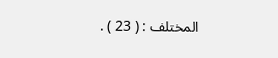المختلف : ( 23 ) .